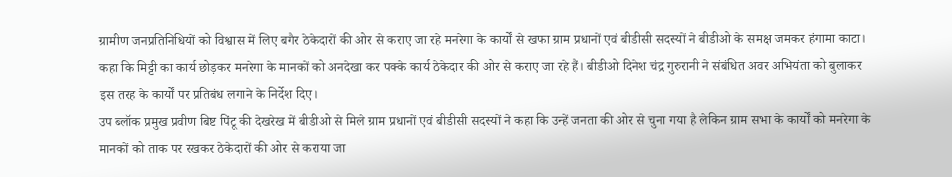ग्रामीण जनप्रतिनिधियों को विश्वास में लिए बगैर ठेकेदारों की ओर से कराए जा रहे मनरेगा के कार्यों से खफा ग्राम प्रधानों एवं बीडीसी सदस्यों ने बीडीओ के समक्ष जमकर हंगामा काटा। कहा कि मिट्टी का कार्य छोड़कर मनरेगा के मानकों को अनदेखा कर पक्के कार्य ठेकेदार की ओर से कराए जा रहे हैं। बीडीओ दिनेश चंद्र गुरुरानी ने संबंधित अवर अभियंता को बुलाकर इस तरह के कार्यों पर प्रतिबंध लगाने के निर्देश दिए।
उप ब्लॉक प्रमुख प्रवीण बिष्ट पिंटू की देखरेख में बीडीओ से मिले ग्राम प्रधानों एवं बीडीसी सदस्यों ने कहा कि उन्हें जनता की ओर से चुना गया है लेकिन ग्राम सभा के कार्यों को मनरेगा के मानकों को ताक पर रखकर ठेकेदारों की ओर से कराया जा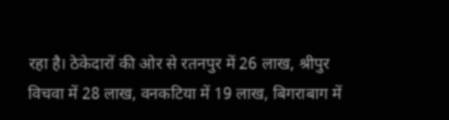रहा है। ठेकेदारों की ओर से रतनपुर में 26 लाख, श्रीपुर विचवा में 28 लाख, वनकटिया में 19 लाख, बिगराबाग में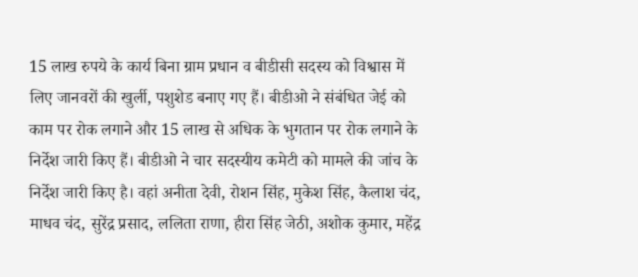15 लाख रुपये के कार्य बिना ग्राम प्रधान व बीडीसी सदस्य को विश्वास में लिए जानवरों की खुर्ली, पशुशेड बनाए गए हैं। बीडीओ ने संबंधित जेई को काम पर रोक लगाने और 15 लाख से अधिक के भुगतान पर रोक लगाने के निर्देश जारी किए हैं। बीडीओ ने चार सदस्यीय कमेटी को मामले की जांच के निर्देश जारी किए है। वहां अनीता देवी, रोशन सिंह, मुकेश सिंह, कैलाश चंद, माधव चंद, सुरेंद्र प्रसाद, ललिता राणा, हीरा सिंह जेठी, अशोक कुमार, महेंद्र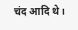चंद आदि थे।